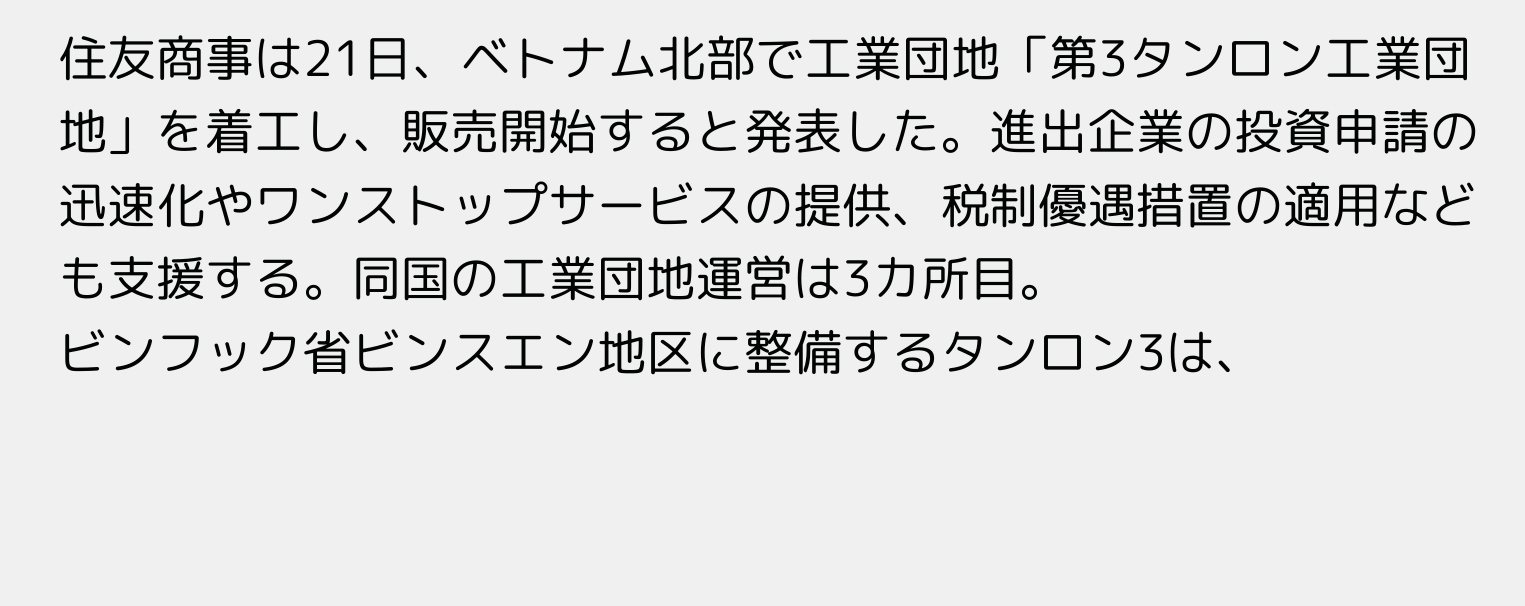住友商事は21日、ベトナム北部で工業団地「第3タンロン工業団地」を着工し、販売開始すると発表した。進出企業の投資申請の迅速化やワンストップサービスの提供、税制優遇措置の適用なども支援する。同国の工業団地運営は3カ所目。
ビンフック省ビンスエン地区に整備するタンロン3は、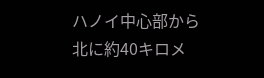ハノイ中心部から北に約40キロメ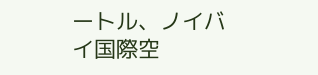ートル、ノイバイ国際空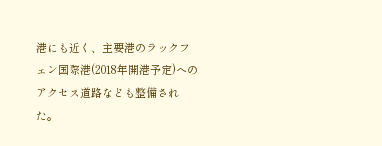港にも近く、主要港のラックフェン国際港(2018年開港予定)へのアクセス道路なども整備された。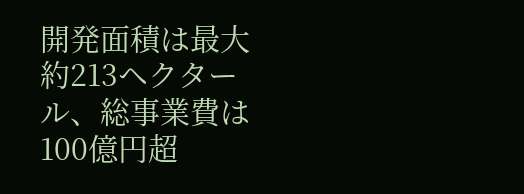開発面積は最大約213ヘクタール、総事業費は100億円超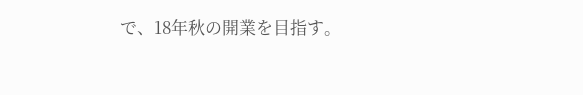で、18年秋の開業を目指す。